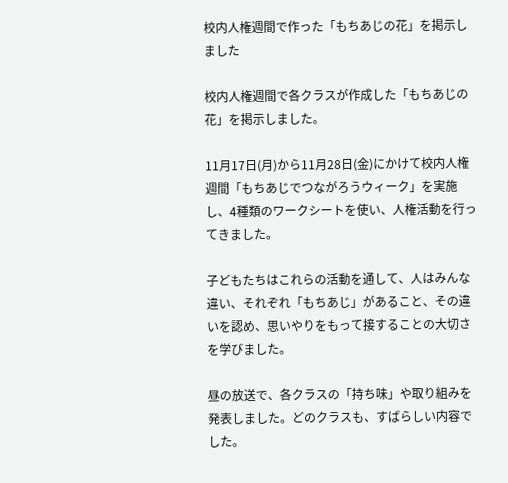校内人権週間で作った「もちあじの花」を掲示しました

校内人権週間で各クラスが作成した「もちあじの花」を掲示しました。

11月17日(月)から11月28日(金)にかけて校内人権週間「もちあじでつながろうウィーク」を実施し、4種類のワークシートを使い、人権活動を行ってきました。

子どもたちはこれらの活動を通して、人はみんな違い、それぞれ「もちあじ」があること、その違いを認め、思いやりをもって接することの大切さを学びました。

昼の放送で、各クラスの「持ち味」や取り組みを発表しました。どのクラスも、すばらしい内容でした。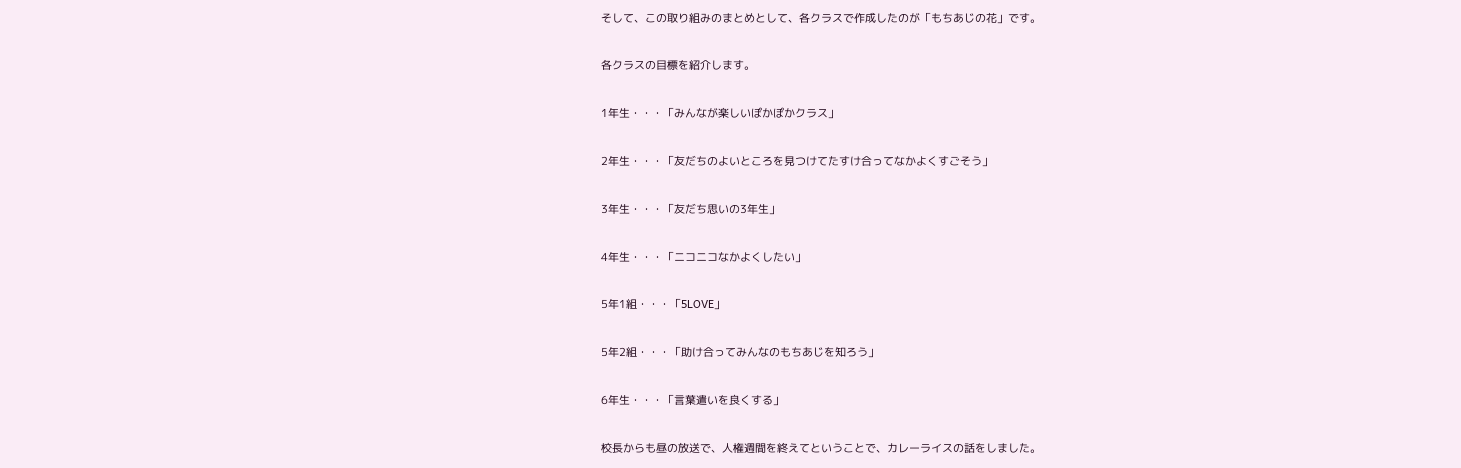そして、この取り組みのまとめとして、各クラスで作成したのが「もちあじの花」です。

各クラスの目標を紹介します。

1年生・・・「みんなが楽しいぽかぽかクラス」

2年生・・・「友だちのよいところを見つけてたすけ合ってなかよくすごそう」

3年生・・・「友だち思いの3年生」

4年生・・・「ニコニコなかよくしたい」

5年1組・・・「5LOVE」

5年2組・・・「助け合ってみんなのもちあじを知ろう」

6年生・・・「言葉遣いを良くする」

校長からも昼の放送で、人権週間を終えてということで、カレーライスの話をしました。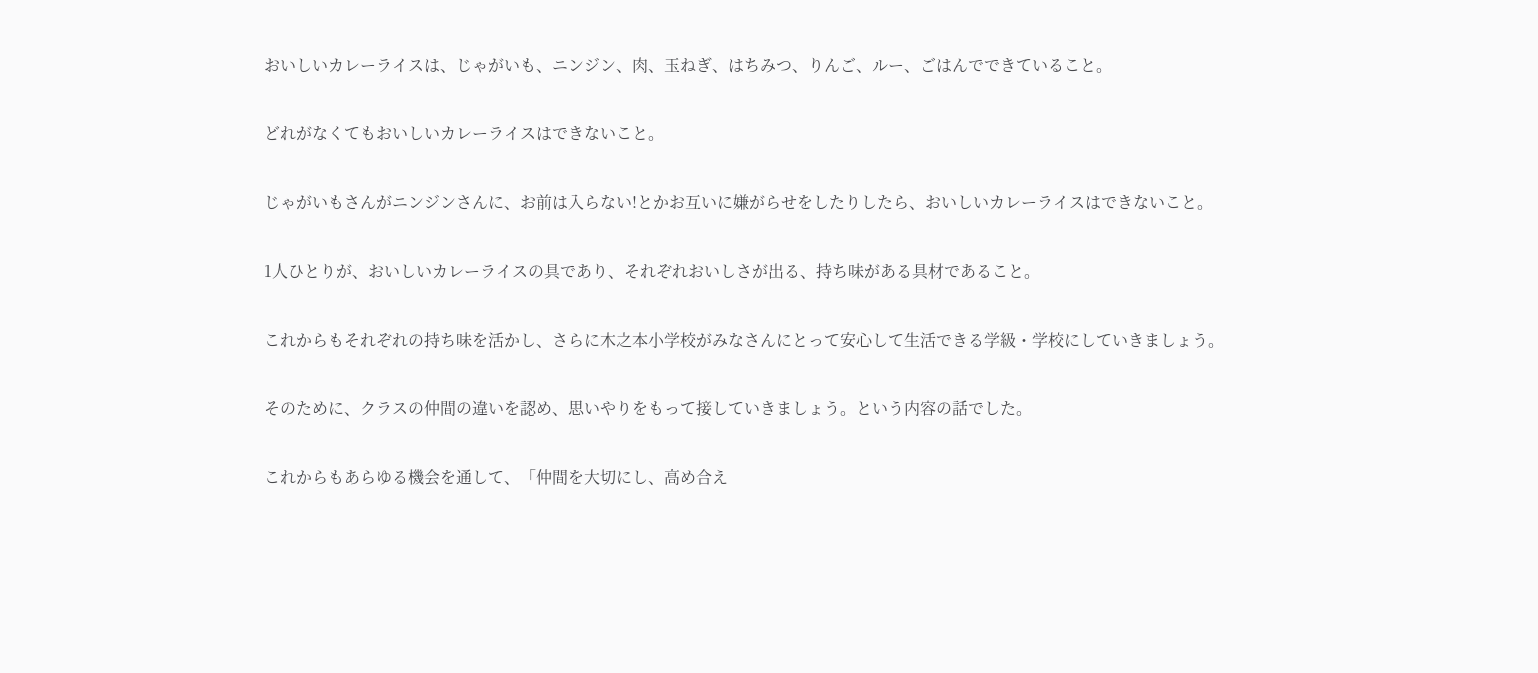おいしいカレーライスは、じゃがいも、ニンジン、肉、玉ねぎ、はちみつ、りんご、ルー、ごはんでできていること。

どれがなくてもおいしいカレーライスはできないこと。

じゃがいもさんがニンジンさんに、お前は入らない!とかお互いに嫌がらせをしたりしたら、おいしいカレーライスはできないこと。

1人ひとりが、おいしいカレーライスの具であり、それぞれおいしさが出る、持ち味がある具材であること。

これからもそれぞれの持ち味を活かし、さらに木之本小学校がみなさんにとって安心して生活できる学級・学校にしていきましょう。

そのために、クラスの仲間の違いを認め、思いやりをもって接していきましょう。という内容の話でした。

これからもあらゆる機会を通して、「仲間を大切にし、高め合え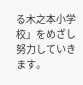る木之本小学校」をめざし努力していきます。